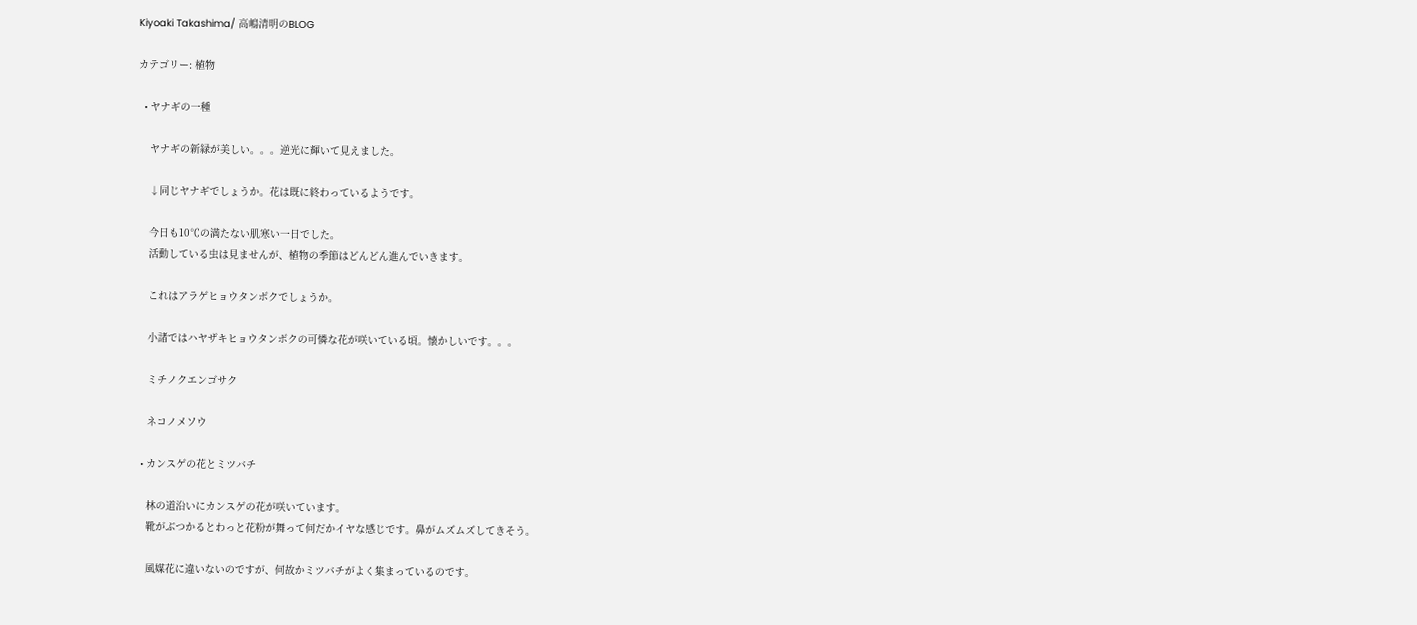Kiyoaki Takashima/ 高嶋清明のBLOG

カテゴリー: 植物

  • ヤナギの一種

    ヤナギの新緑が美しい。。。逆光に輝いて見えました。

    ↓同じヤナギでしょうか。花は既に終わっているようです。

    今日も10℃の満たない肌寒い一日でした。
    活動している虫は見ませんが、植物の季節はどんどん進んでいきます。

    これはアラゲヒョウタンボクでしょうか。

    小諸ではハヤザキヒョウタンボクの可憐な花が咲いている頃。懐かしいです。。。

    ミチノクエンゴサク

    ネコノメソウ

  • カンスゲの花とミツバチ

    林の道沿いにカンスゲの花が咲いています。
    靴がぶつかるとわっと花粉が舞って何だかイヤな感じです。鼻がムズムズしてきそう。

    風媒花に違いないのですが、何故かミツバチがよく集まっているのです。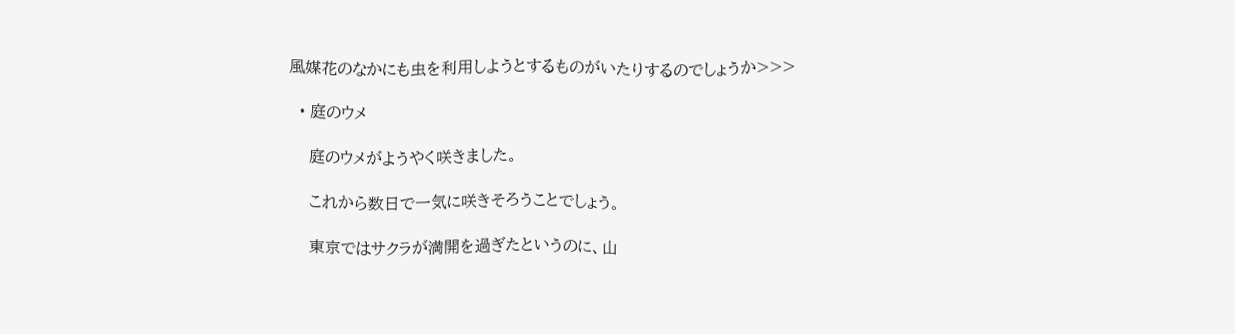風媒花のなかにも虫を利用しようとするものがいたりするのでしょうか>>>

  • 庭のウメ

    庭のウメがようやく咲きました。

    これから数日で一気に咲きそろうことでしょう。

    東京ではサクラが満開を過ぎたというのに、山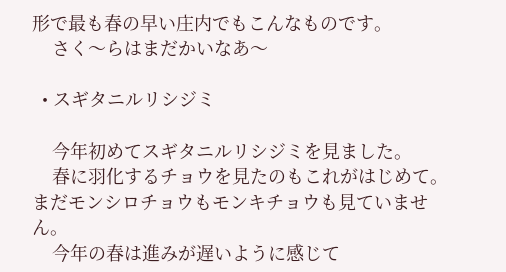形で最も春の早い庄内でもこんなものです。
    さく〜らはまだかいなあ〜

  • スギタニルリシジミ

    今年初めてスギタニルリシジミを見ました。
    春に羽化するチョウを見たのもこれがはじめて。まだモンシロチョウもモンキチョウも見ていません。
    今年の春は進みが遅いように感じて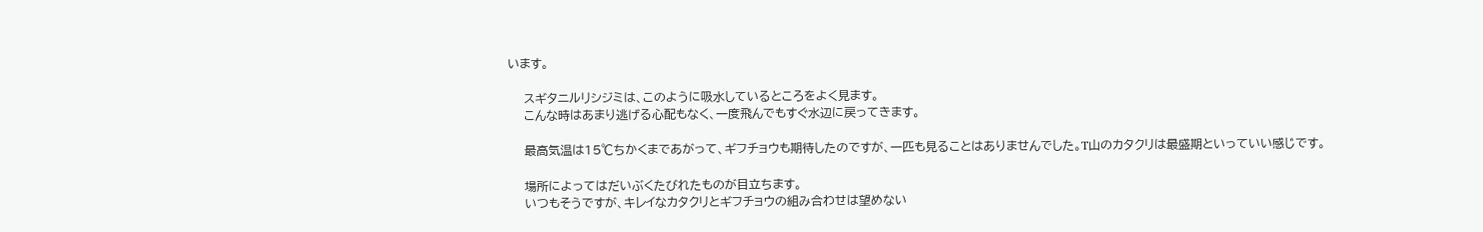います。

    スギタニルリシジミは、このように吸水しているところをよく見ます。
    こんな時はあまり逃げる心配もなく、一度飛んでもすぐ水辺に戻ってきます。

    最高気温は15℃ちかくまであがって、ギフチョウも期待したのですが、一匹も見ることはありませんでした。T山のカタクリは最盛期といっていい感じです。

    場所によってはだいぶくたびれたものが目立ちます。
    いつもそうですが、キレイなカタクリとギフチョウの組み合わせは望めない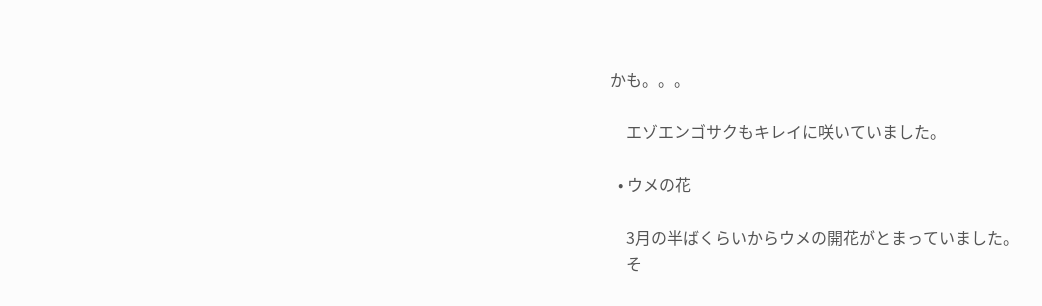かも。。。

    エゾエンゴサクもキレイに咲いていました。

  • ウメの花

    3月の半ばくらいからウメの開花がとまっていました。
    そ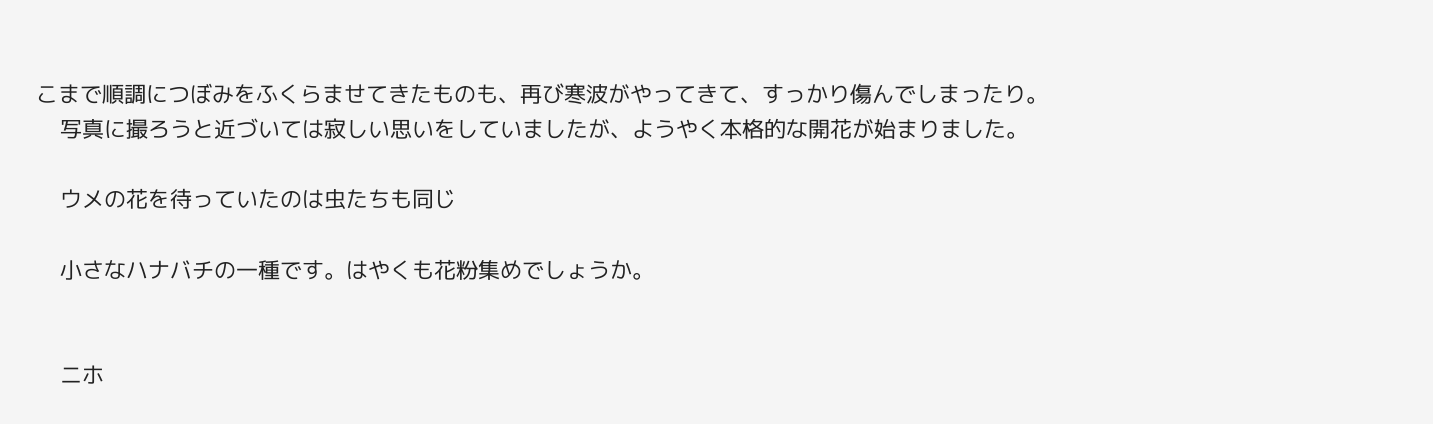こまで順調につぼみをふくらませてきたものも、再び寒波がやってきて、すっかり傷んでしまったり。
    写真に撮ろうと近づいては寂しい思いをしていましたが、ようやく本格的な開花が始まりました。

    ウメの花を待っていたのは虫たちも同じ

    小さなハナバチの一種です。はやくも花粉集めでしょうか。


    ニホ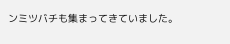ンミツバチも集まってきていました。